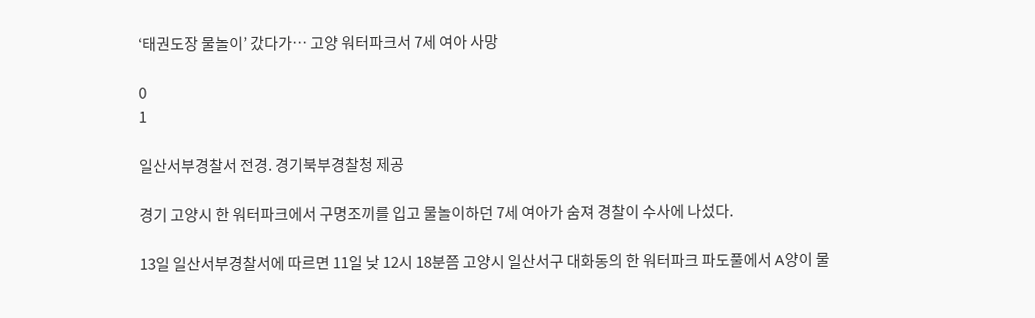‘태권도장 물놀이’ 갔다가… 고양 워터파크서 7세 여아 사망

0
1

일산서부경찰서 전경. 경기북부경찰청 제공

경기 고양시 한 워터파크에서 구명조끼를 입고 물놀이하던 7세 여아가 숨져 경찰이 수사에 나섰다.

13일 일산서부경찰서에 따르면 11일 낮 12시 18분쯤 고양시 일산서구 대화동의 한 워터파크 파도풀에서 A양이 물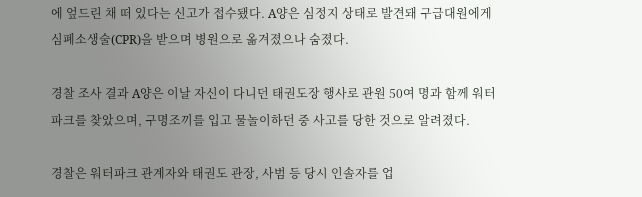에 엎드린 채 떠 있다는 신고가 접수됐다. A양은 심정지 상태로 발견돼 구급대원에게 심폐소생술(CPR)을 받으며 병원으로 옮겨졌으나 숨졌다.

경찰 조사 결과 A양은 이날 자신이 다니던 태권도장 행사로 관원 50여 명과 함께 워터파크를 찾았으며, 구명조끼를 입고 물놀이하던 중 사고를 당한 것으로 알려졌다.

경찰은 워터파크 관계자와 태권도 관장, 사범 등 당시 인솔자를 업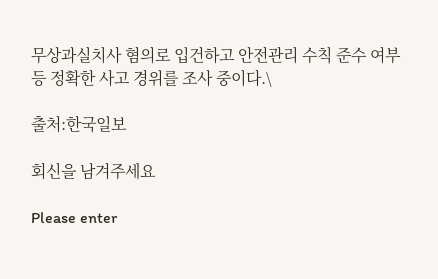무상과실치사 혐의로 입건하고 안전관리 수칙 준수 여부 등 정확한 사고 경위를 조사 중이다.\

출처:한국일보

회신을 남겨주세요

Please enter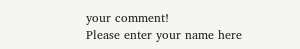your comment!
Please enter your name here